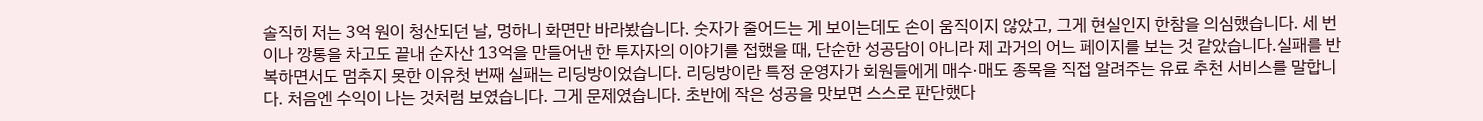솔직히 저는 3억 원이 청산되던 날, 멍하니 화면만 바라봤습니다. 숫자가 줄어드는 게 보이는데도 손이 움직이지 않았고, 그게 현실인지 한참을 의심했습니다. 세 번이나 깡통을 차고도 끝내 순자산 13억을 만들어낸 한 투자자의 이야기를 접했을 때, 단순한 성공담이 아니라 제 과거의 어느 페이지를 보는 것 같았습니다.실패를 반복하면서도 멈추지 못한 이유첫 번째 실패는 리딩방이었습니다. 리딩방이란 특정 운영자가 회원들에게 매수·매도 종목을 직접 알려주는 유료 추천 서비스를 말합니다. 처음엔 수익이 나는 것처럼 보였습니다. 그게 문제였습니다. 초반에 작은 성공을 맛보면 스스로 판단했다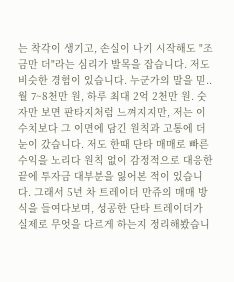는 착각이 생기고, 손실이 나기 시작해도 "조금만 더"라는 심리가 발목을 잡습니다. 저도 비슷한 경험이 있습니다. 누군가의 말을 믿..
월 7~8천만 원, 하루 최대 2억 2천만 원. 숫자만 보면 판타지처럼 느껴지지만, 저는 이 수치보다 그 이면에 담긴 원칙과 고통에 더 눈이 갔습니다. 저도 한때 단타 매매로 빠른 수익을 노리다 원칙 없이 감정적으로 대응한 끝에 투자금 대부분을 잃어본 적이 있습니다. 그래서 5년 차 트레이더 만쥬의 매매 방식을 들여다보며, 성공한 단타 트레이더가 실제로 무엇을 다르게 하는지 정리해봤습니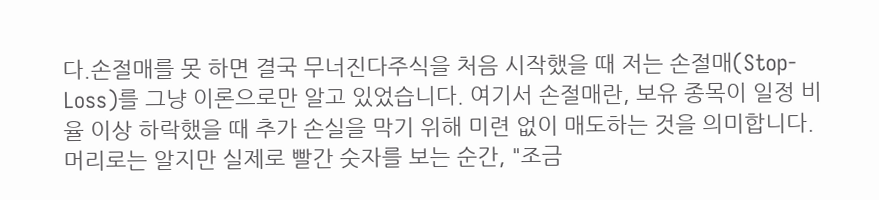다.손절매를 못 하면 결국 무너진다주식을 처음 시작했을 때 저는 손절매(Stop-Loss)를 그냥 이론으로만 알고 있었습니다. 여기서 손절매란, 보유 종목이 일정 비율 이상 하락했을 때 추가 손실을 막기 위해 미련 없이 매도하는 것을 의미합니다. 머리로는 알지만 실제로 빨간 숫자를 보는 순간, "조금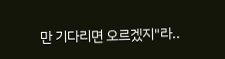만 기다리면 오르겠지"라..